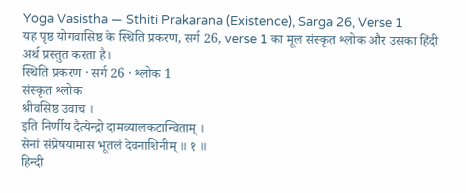Yoga Vasistha — Sthiti Prakarana (Existence), Sarga 26, Verse 1
यह पृष्ठ योगवासिष्ठ के स्थिति प्रकरण, सर्ग 26, verse 1 का मूल संस्कृत श्लोक और उसका हिंदी अर्थ प्रस्तुत करता है।
स्थिति प्रकरण · सर्ग 26 · श्लोक 1
संस्कृत श्लोक
श्रीवसिष्ठ उवाच ।
इति निर्णीय दैत्येन्द्रो दामव्यालकटान्विताम् ।
सेनां संप्रेषयामास भूतलं देवनाशिनीम् ॥ १ ॥
हिन्दी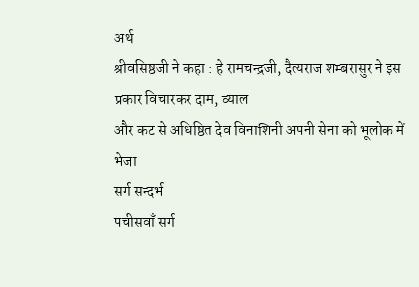अर्थ
श्रीवसिष्ठजी ने कहा : हे रामचन्द्रजी, दैत्यराज शम्बरासुर ने इस प्रकार विचारकर दाम, व्याल
और कट से अधिष्ठित देव विनाशिनी अपनी सेना को भूलोक में भेजा
सर्ग सन्दर्भ
पचीसवाँ सर्ग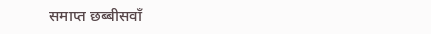समाप्त छब्बीसवाँ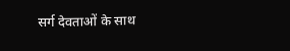सर्ग देवताओं के साथ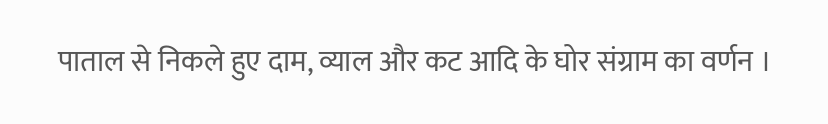पाताल से निकले हुए दाम, व्याल और कट आदि के घोर संग्राम का वर्णन ।